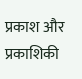प्रकाश और प्रकाशिकी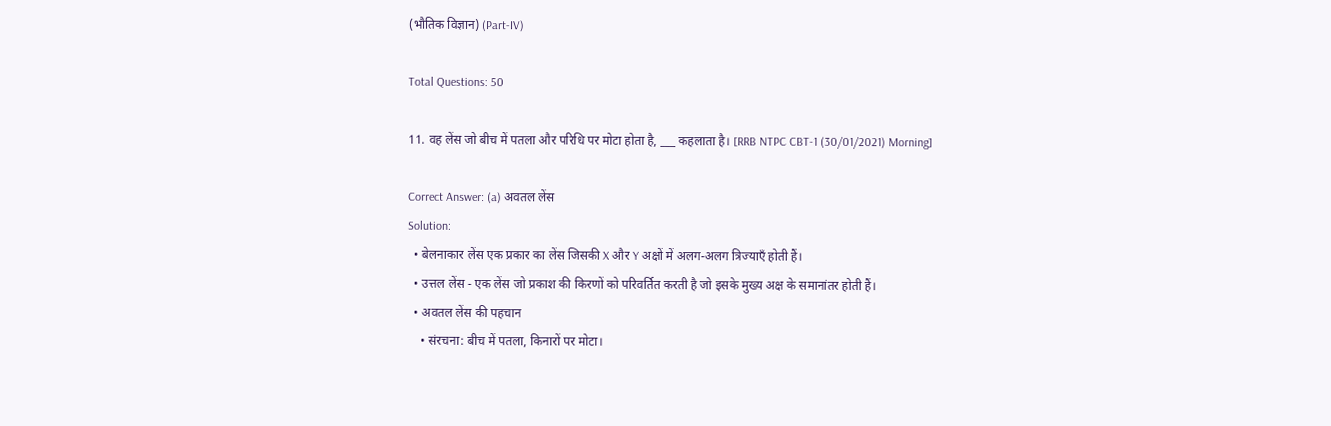(भौतिक विज्ञान) (Part-IV)

Total Questions: 50

11. वह लेंस जो बीच में पतला और परिधि पर मोटा होता है, ___ कहलाता है। [RRB NTPC CBT-1 (30/01/2021) Morning]

Correct Answer: (a) अवतल लेंस
Solution:
  • बेलनाकार लेंस एक प्रकार का लेंस जिसकी X और Y अक्षों में अलग-अलग त्रिज्याएँ होती हैं।
  • उत्तल लेंस - एक लेंस जो प्रकाश की किरणों को परिवर्तित करती है जो इसके मुख्य अक्ष के समानांतर होती हैं।
  • अवतल लेंस की पहचान
    • संरचना: बीच में पतला, किनारों पर मोटा।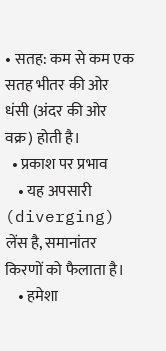• सतह: कम से कम एक सतह भीतर की ओर धंसी (अंदर की ओर वक्र) होती है।
  • प्रकाश पर प्रभाव
    • यह अपसारी (diverging) लेंस है, समानांतर किरणों को फैलाता है।
    • हमेशा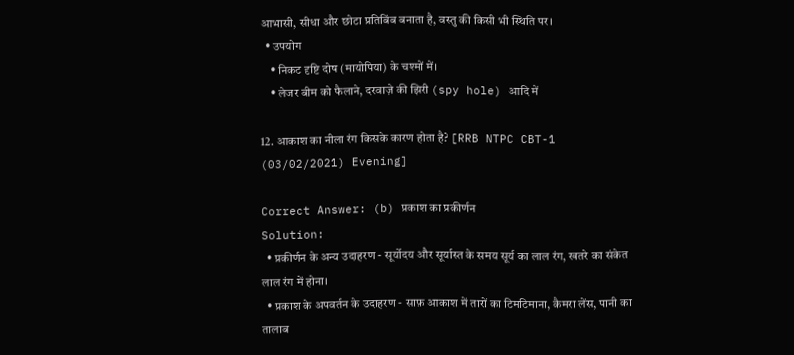आभासी, सीधा और छोटा प्रतिबिंब बनाता है, वस्तु की किसी भी स्थिति पर।
  • उपयोग
    • निकट दृष्टि दोष (मायोपिया) के चश्मों में।
    • लेजर बीम को फैलाने, दरवाज़े की झिरी (spy hole) आदि में

12. आकाश का नीला रंग किसके कारण होता है? [RRB NTPC CBT-1 (03/02/2021) Evening]

Correct Answer: (b) प्रकाश का प्रकीर्णन
Solution:
  • प्रकीर्णन के अन्य उदाहरण - सूर्योदय और सूर्यास्त के समय सूर्य का लाल रंग, खतरे का संकेत लाल रंग में होना।
  • प्रकाश के अपवर्तन के उदाहरण - साफ़ आकाश में तारों का टिमटिमाना, कैमरा लेंस, पानी का तालाब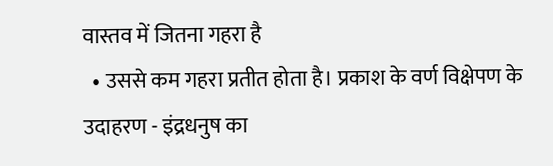वास्तव में जितना गहरा है
  • उससे कम गहरा प्रतीत होता है। प्रकाश के वर्ण विक्षेपण के उदाहरण - इंद्रधनुष का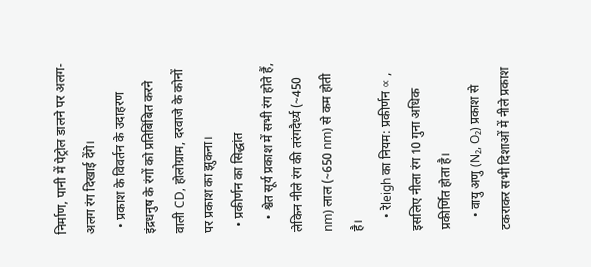निर्माण, पानी में पेट्रोल डालने पर अलग-अलग रंग दिखाई देंगे।
  • प्रकाश के विवर्तन के उदाहरण इंद्रधनुष के रंगों को प्रतिबिंबित करने वाली CD, होलोग्राम, दरवाजे के कोनों पर प्रकाश का झुकना।
  • प्रकीर्णन का सिद्धांत
    • श्वेत सूर्य प्रकाश में सभी रंग होते हैं, लेकिन नीले रंग की तरंगदैर्ध्य (~450 nm) लाल (~650 nm) से कम होती है।
    • रेleigh का नियम: प्रकीर्णन ∝ , इसलिए नीला रंग 10 गुना अधिक प्रकीर्णित होता है।
    • वायु अणु (N₂, O₂) प्रकाश से टकराकर सभी दिशाओं में नीले प्रकाश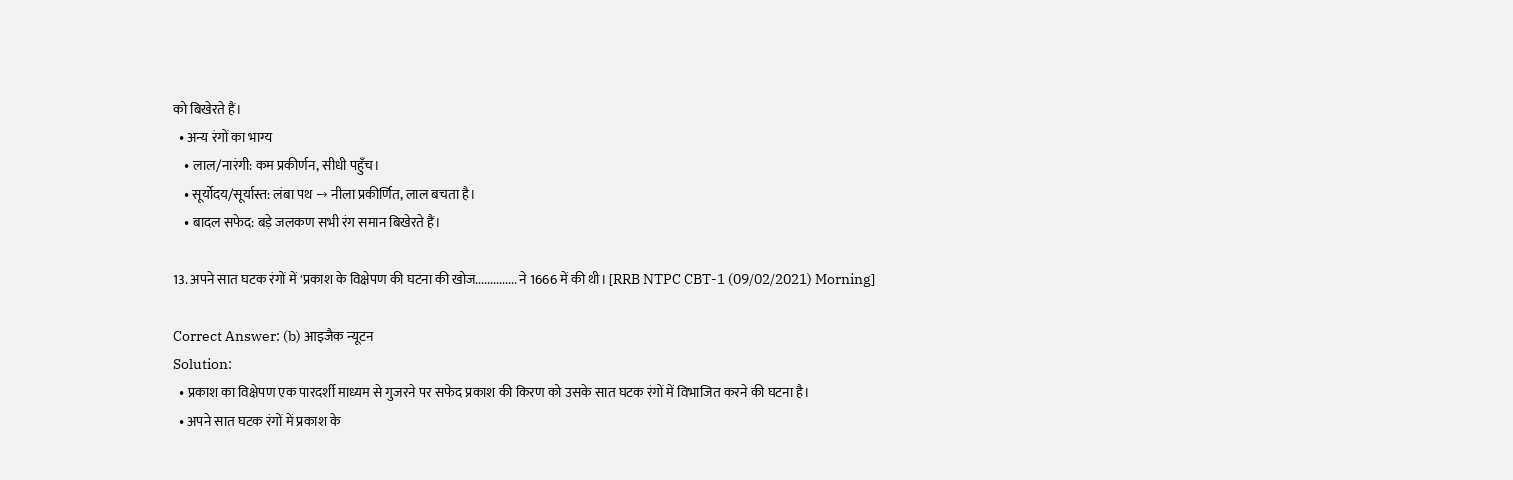को बिखेरते हैं।
  • अन्य रंगों का भाग्य
    • लाल/नारंगी: कम प्रकीर्णन, सीधी पहुँच।
    • सूर्योदय/सूर्यास्त: लंबा पथ → नीला प्रकीर्णित, लाल बचता है।
    • बादल सफेद: बड़े जलकण सभी रंग समान बिखेरते हैं।

13. अपने सात घटक रंगों में 'प्रकाश के विक्षेपण की घटना की खोज.............. ने 1666 में की थी। [RRB NTPC CBT-1 (09/02/2021) Morning]

Correct Answer: (b) आइजैक न्यूटन
Solution:
  • प्रकाश का विक्षेपण एक पारदर्शी माध्यम से गुजरने पर सफेद प्रकाश की किरण को उसके सात घटक रंगों में विभाजित करने की घटना है।
  • अपने सात घटक रंगों में प्रकाश के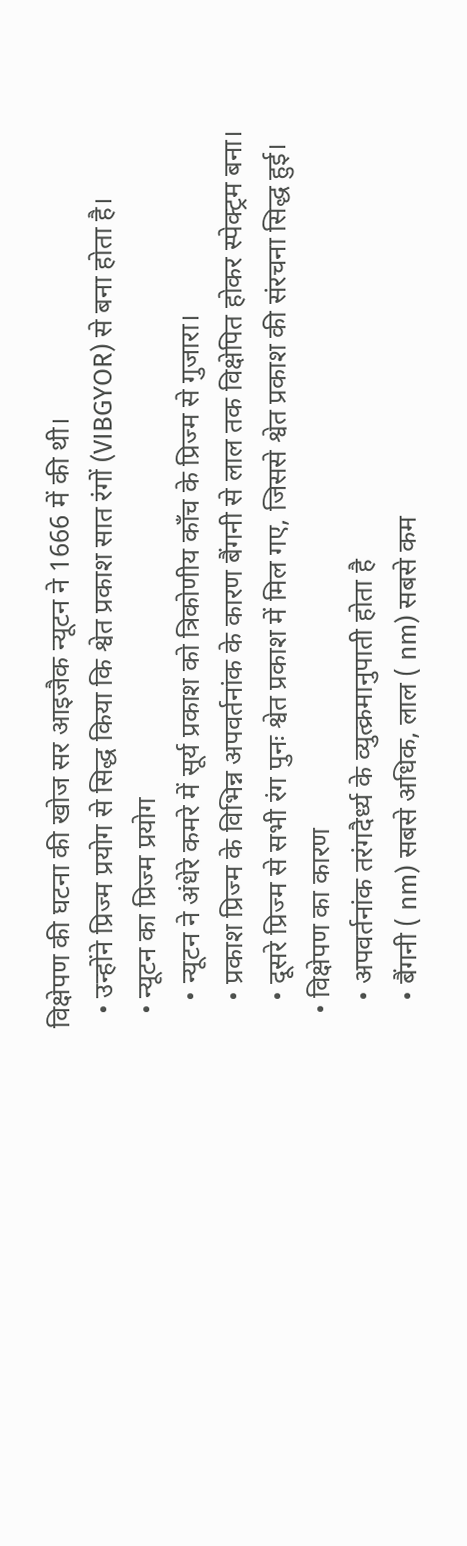विक्षेपण की घटना की खोज सर आइजैक न्यूटन ने 1666 में की थी।
  • उन्होंने प्रिज्म प्रयोग से सिद्ध किया कि श्वेत प्रकाश सात रंगों (VIBGYOR) से बना होता है।
  • न्यूटन का प्रिज्म प्रयोग
    • न्यूटन ने अंधेरे कमरे में सूर्य प्रकाश को त्रिकोणीय काँच के प्रिज्म से गुजारा।
    • प्रकाश प्रिज्म के विभिन्न अपवर्तनांक के कारण बैंगनी से लाल तक विक्षेपित होकर स्पेक्ट्रम बना।
    • दूसरे प्रिज्म से सभी रंग पुनः श्वेत प्रकाश में मिल गए, जिससे श्वेत प्रकाश की संरचना सिद्ध हुई।
  • विक्षेपण का कारण
    • अपवर्तनांक तरंगदैर्ध्य के व्युत्क्रमानुपाती होता है
    • बैंगनी ( nm) सबसे अधिक, लाल ( nm) सबसे कम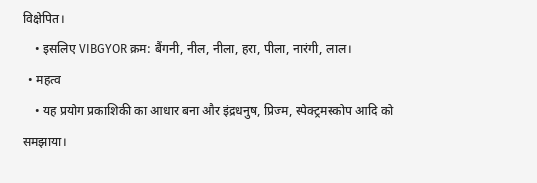विक्षेपित।
    • इसलिए VIBGYOR क्रम: बैंगनी, नील, नीला, हरा, पीला, नारंगी, लाल।
  • महत्व
    • यह प्रयोग प्रकाशिकी का आधार बना और इंद्रधनुष, प्रिज्म, स्पेक्ट्रमस्कोप आदि को समझाया।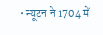• न्यूटन ने 1704 में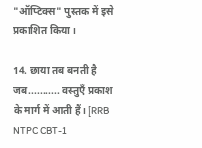"ऑप्टिक्स" पुस्तक में इसे प्रकाशित किया।

14. छाया तब बनती है जब........... वस्तुएँ प्रकाश के मार्ग में आती हैं। [RRB NTPC CBT-1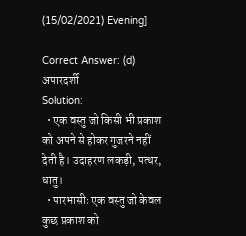(15/02/2021) Evening]

Correct Answer: (d) अपारदर्शी
Solution:
  • एक वस्तु जो किसी भी प्रकाश को अपने से होकर गुजरने नहीं देती है। उदाहरण लकड़ी, पत्थर, धातु।
  • पारभासीः एक वस्तु जो केवल कुछ प्रकाश को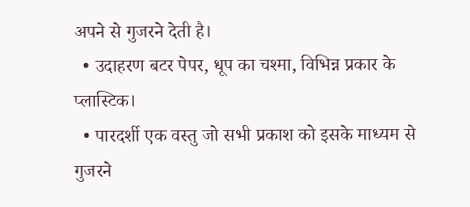अपने से गुजरने देती है।
  • उदाहरण बटर पेपर, धूप का चश्मा, विभिन्न प्रकार के प्लास्टिक।
  • पारदर्शी एक वस्तु जो सभी प्रकाश को इसके माध्यम से गुजरने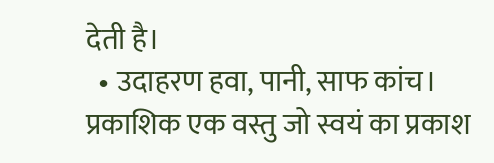देती है।
  • उदाहरण हवा, पानी, साफ कांच। प्रकाशिक एक वस्तु जो स्वयं का प्रकाश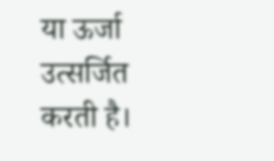या ऊर्जा उत्सर्जित करती है।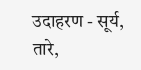उदाहरण - सूर्य, तारे,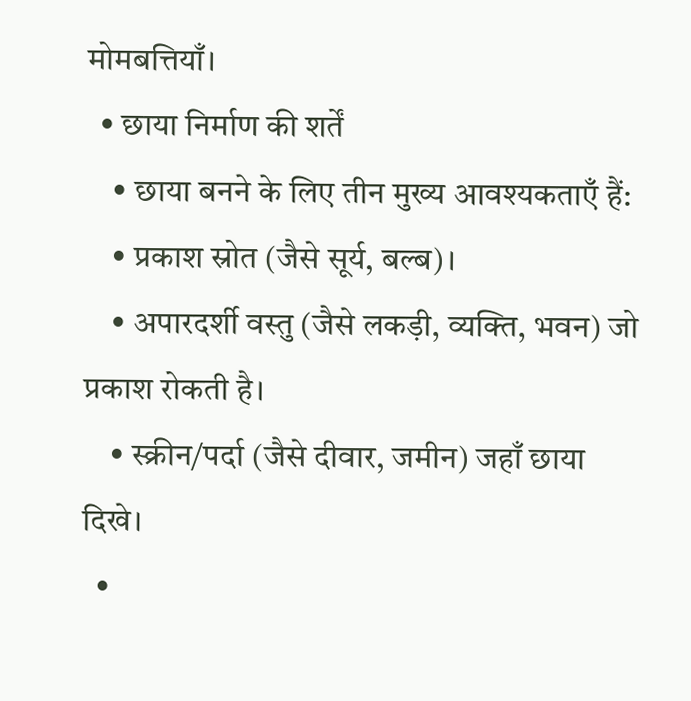मोमबत्तियाँ।
  • छाया निर्माण की शर्तें
    • छाया बनने के लिए तीन मुख्य आवश्यकताएँ हैं:
    • प्रकाश स्रोत (जैसे सूर्य, बल्ब)।
    • अपारदर्शी वस्तु (जैसे लकड़ी, व्यक्ति, भवन) जो प्रकाश रोकती है।
    • स्क्रीन/पर्दा (जैसे दीवार, जमीन) जहाँ छाया दिखे।
  •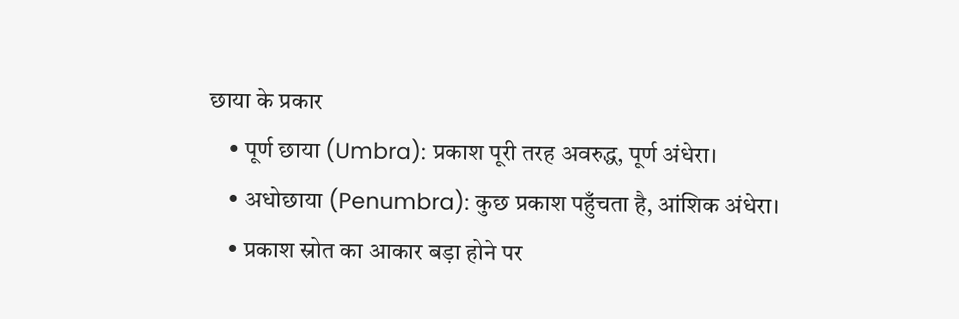छाया के प्रकार
    • पूर्ण छाया (Umbra): प्रकाश पूरी तरह अवरुद्ध, पूर्ण अंधेरा।
    • अधोछाया (Penumbra): कुछ प्रकाश पहुँचता है, आंशिक अंधेरा।
    • प्रकाश स्रोत का आकार बड़ा होने पर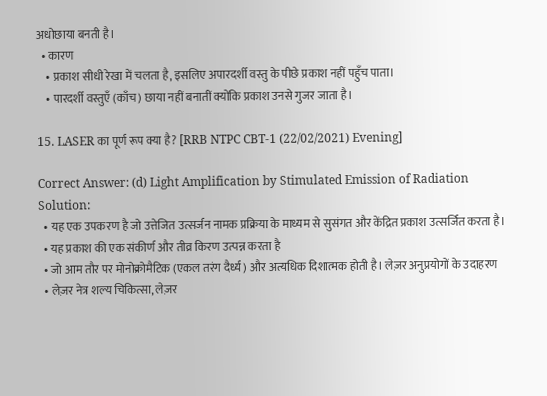अधोछाया बनती है।
  • कारण
    • प्रकाश सीधी रेखा में चलता है, इसलिए अपारदर्शी वस्तु के पीछे प्रकाश नहीं पहुँच पाता।
    • पारदर्शी वस्तुएँ (काँच) छाया नहीं बनातीं क्योंकि प्रकाश उनसे गुजर जाता है।

15. LASER का पूर्ण रूप क्या है? [RRB NTPC CBT-1 (22/02/2021) Evening]

Correct Answer: (d) Light Amplification by Stimulated Emission of Radiation
Solution:
  • यह एक उपकरण है जो उत्तेजित उत्सर्जन नामक प्रक्रिया के माध्यम से सुसंगत और केंद्रित प्रकाश उत्सर्जित करता है।
  • यह प्रकाश की एक संकीर्ण और तीव्र किरण उत्पन्न करता है
  • जो आम तौर पर मोनोक्रोमैटिक (एकल तरंग दैर्ध्य) और अत्यधिक दिशात्मक होती है। लेज़र अनुप्रयोगों के उदाहरण
  • लेज़र नेत्र शल्य चिकित्सा, लेज़र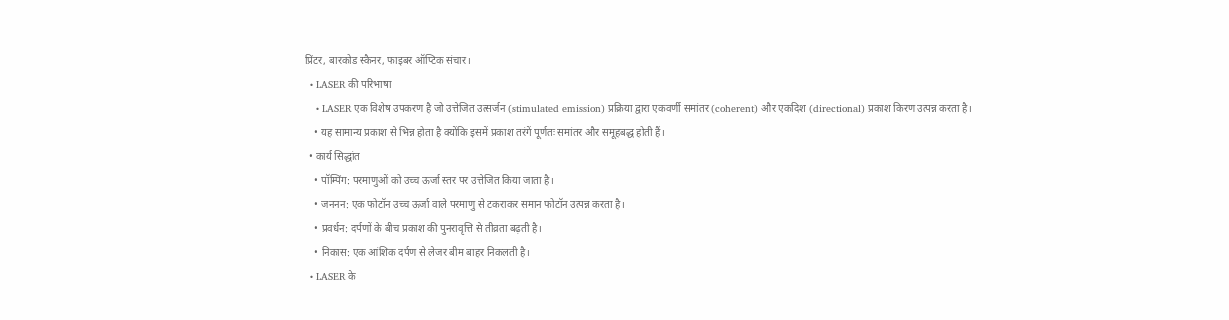प्रिंटर, बारकोड स्कैनर, फाइबर ऑप्टिक संचार।
  • LASER की परिभाषा
    • LASER एक विशेष उपकरण है जो उत्तेजित उत्सर्जन (stimulated emission) प्रक्रिया द्वारा एकवर्णी समांतर (coherent) और एकदिश (directional) प्रकाश किरण उत्पन्न करता है।
    • यह सामान्य प्रकाश से भिन्न होता है क्योंकि इसमें प्रकाश तरंगें पूर्णतः समांतर और समूहबद्ध होती हैं।
  • कार्य सिद्धांत
    • पॉम्पिंग: परमाणुओं को उच्च ऊर्जा स्तर पर उत्तेजित किया जाता है।
    • जननन: एक फोटॉन उच्च ऊर्जा वाले परमाणु से टकराकर समान फोटॉन उत्पन्न करता है।
    • प्रवर्धन: दर्पणों के बीच प्रकाश की पुनरावृत्ति से तीव्रता बढ़ती है।
    • निकास: एक आंशिक दर्पण से लेजर बीम बाहर निकलती है।
  • LASER के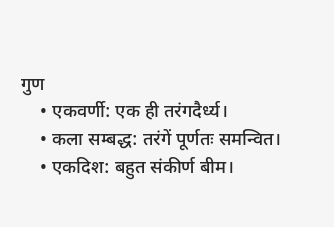गुण
    • एकवर्णी: एक ही तरंगदैर्ध्य।
    • कला सम्बद्ध: तरंगें पूर्णतः समन्वित।
    • एकदिश: बहुत संकीर्ण बीम।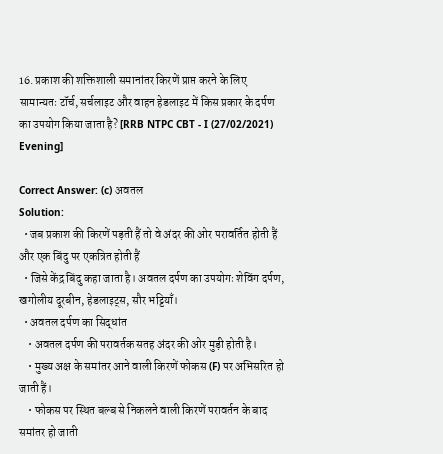16. प्रकाश की शक्तिशाली समानांतर किरणें प्राप्त करने के लिए सामान्यतः टॉर्च, सर्चलाइट और वाहन हेडलाइट में किस प्रकार के दर्पण का उपयोग किया जाता है? [RRB NTPC CBT - I (27/02/2021) Evening]

Correct Answer: (c) अवतल
Solution:
  • जब प्रकाश की किरणें पड़ती हैं तो वे अंदर की ओर परावर्तित होती हैं और एक बिंदु पर एकत्रित होती हैं
  • जिसे केंद्र बिंदु कहा जाता है। अवतल दर्पण का उपयोगः शेविंग दर्पण, खगोलीय दूरबीन, हेडलाइट्स, सौर भट्टियाँ।
  • अवतल दर्पण का सिद्धांत
    • अवतल दर्पण की परावर्तक सतह अंदर की ओर मुड़ी होती है।
    • मुख्य अक्ष के समांतर आने वाली किरणें फोकस (F) पर अभिसरित हो जाती हैं।
    • फोकस पर स्थित बल्ब से निकलने वाली किरणें परावर्तन के बाद समांतर हो जाती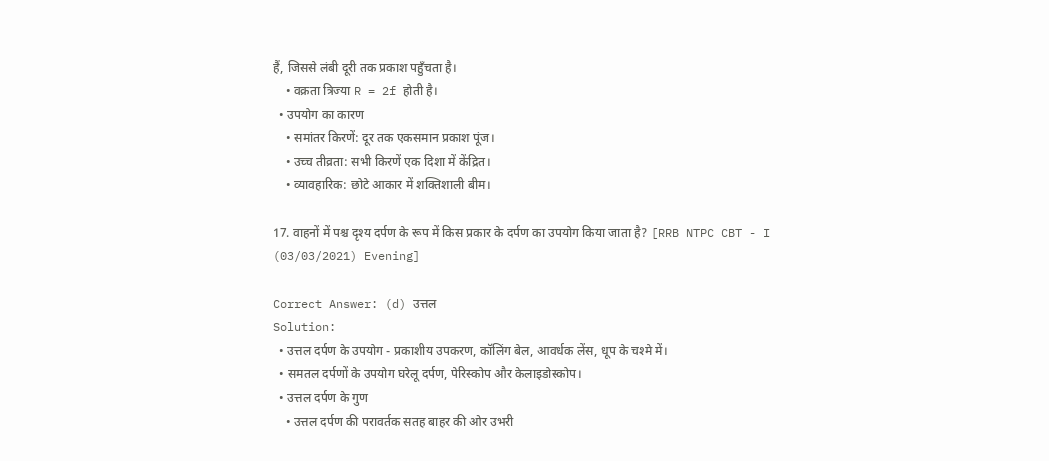हैं, जिससे लंबी दूरी तक प्रकाश पहुँचता है।
    • वक्रता त्रिज्या R = 2f होती है।
  • उपयोग का कारण
    • समांतर किरणें: दूर तक एकसमान प्रकाश पूंज।
    • उच्च तीव्रता: सभी किरणें एक दिशा में केंद्रित।
    • व्यावहारिक: छोटे आकार में शक्तिशाली बीम।

17. वाहनों में पश्च दृश्य दर्पण के रूप में किस प्रकार के दर्पण का उपयोग किया जाता है? [RRB NTPC CBT - I (03/03/2021) Evening]

Correct Answer: (d) उत्तल
Solution:
  • उत्तल दर्पण के उपयोग - प्रकाशीय उपकरण, कॉलिंग बेल, आवर्धक लेंस, धूप के चश्मे में।
  • समतल दर्पणों के उपयोग घरेलू दर्पण, पेरिस्कोप और केलाइडोस्कोप।
  • उत्तल दर्पण के गुण
    • उत्तल दर्पण की परावर्तक सतह बाहर की ओर उभरी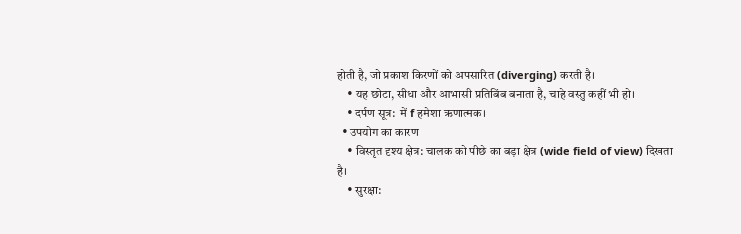होती है, जो प्रकाश किरणों को अपसारित (diverging) करती है।
    • यह छोटा, सीधा और आभासी प्रतिबिंब बनाता है, चाहे वस्तु कहीं भी हो।
    • दर्पण सूत्र:  में f हमेशा ऋणात्मक।
  • उपयोग का कारण
    • विस्तृत दृश्य क्षेत्र: चालक को पीछे का बड़ा क्षेत्र (wide field of view) दिखता है।
    • सुरक्षा: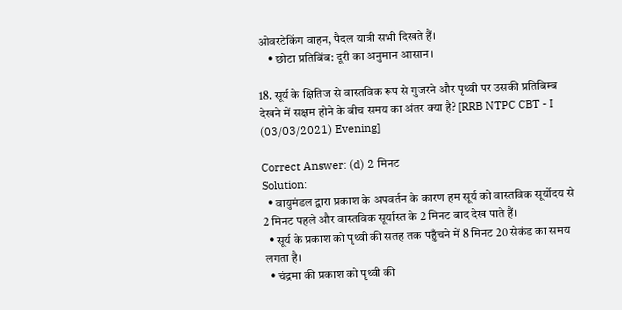ओवरटेकिंग वाहन, पैदल यात्री सभी दिखते हैं।
    • छोटा प्रतिबिंब: दूरी का अनुमान आसान।

18. सूर्य के क्षितिज से वास्तविक रूप से गुजरने और पृथ्वी पर उसकी प्रतिबिम्ब देखने में सक्षम होने के बीच समय का अंतर क्या है? [RRB NTPC CBT - I (03/03/2021) Evening]

Correct Answer: (d) 2 मिनट
Solution:
  • वायुमंडल द्वारा प्रकाश के अपवर्तन के कारण हम सूर्य को वास्तविक सूर्योदय से 2 मिनट पहले और वास्तविक सूर्यास्त के 2 मिनट बाद देख पाते हैं।
  • सूर्य के प्रकाश को पृथ्वी की सतह तक पहुँचने में 8 मिनट 20 सेकंड का समय लगता है।
  • चंद्रमा की प्रकाश को पृथ्वी की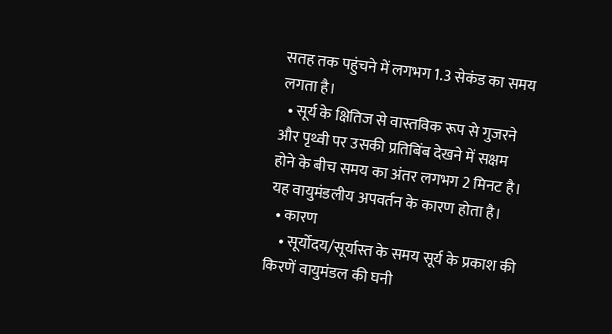सतह तक पहुंचने में लगभग 1.3 सेकंड का समय लगता है।
  • सूर्य के क्षितिज से वास्तविक रूप से गुजरने और पृथ्वी पर उसकी प्रतिबिंब देखने में सक्षम होने के बीच समय का अंतर लगभग 2 मिनट है। यह वायुमंडलीय अपवर्तन के कारण होता है।
  • कारण
    • सूर्योदय/सूर्यास्त के समय सूर्य के प्रकाश की किरणें वायुमंडल की घनी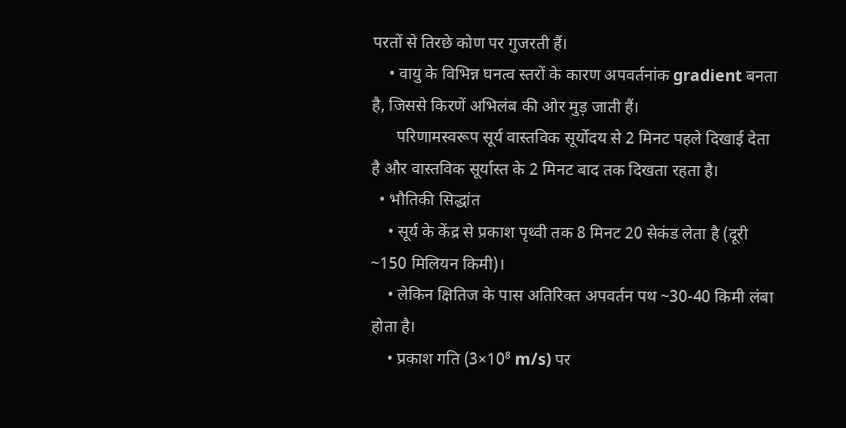परतों से तिरछे कोण पर गुजरती हैं।
    • वायु के विभिन्न घनत्व स्तरों के कारण अपवर्तनांक gradient बनता है, जिससे किरणें अभिलंब की ओर मुड़ जाती हैं।
      परिणामस्वरूप सूर्य वास्तविक सूर्योदय से 2 मिनट पहले दिखाई देता है और वास्तविक सूर्यास्त के 2 मिनट बाद तक दिखता रहता है।
  • भौतिकी सिद्धांत
    • सूर्य के केंद्र से प्रकाश पृथ्वी तक 8 मिनट 20 सेकंड लेता है (दूरी ~150 मिलियन किमी)।
    • लेकिन क्षितिज के पास अतिरिक्त अपवर्तन पथ ~30-40 किमी लंबा होता है।
    • प्रकाश गति (3×10⁸ m/s) पर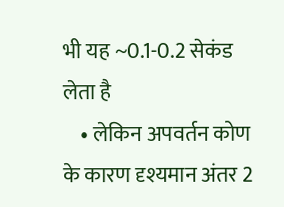भी यह ~0.1-0.2 सेकंड लेता है
    • लेकिन अपवर्तन कोण के कारण दृश्यमान अंतर 2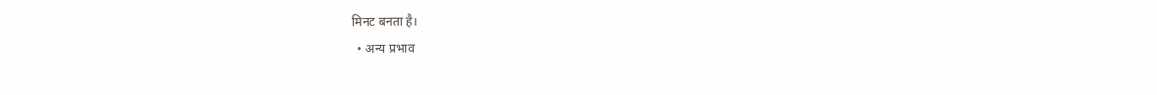मिनट बनता है।
  • अन्य प्रभाव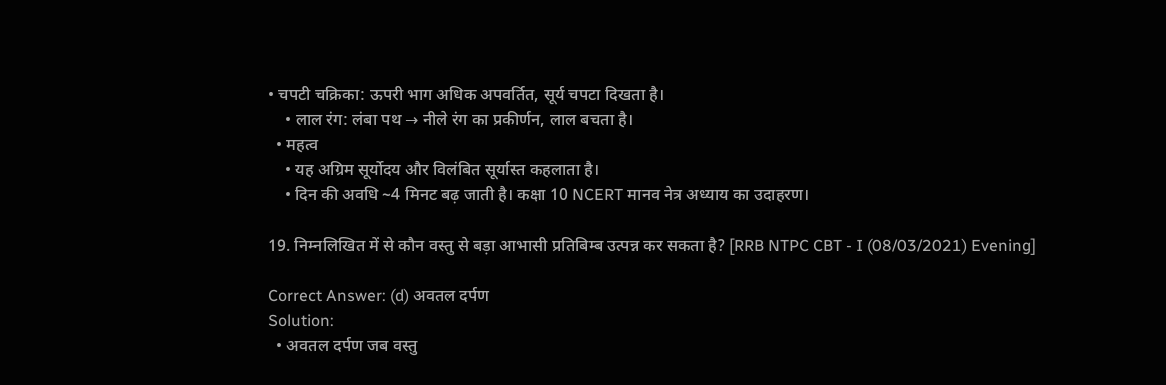• चपटी चक्रिका: ऊपरी भाग अधिक अपवर्तित, सूर्य चपटा दिखता है।
    • लाल रंग: लंबा पथ → नीले रंग का प्रकीर्णन, लाल बचता है।
  • महत्व
    • यह अग्रिम सूर्योदय और विलंबित सूर्यास्त कहलाता है।
    • दिन की अवधि ~4 मिनट बढ़ जाती है। कक्षा 10 NCERT मानव नेत्र अध्याय का उदाहरण।

19. निम्नलिखित में से कौन वस्तु से बड़ा आभासी प्रतिबिम्ब उत्पन्न कर सकता है? [RRB NTPC CBT - I (08/03/2021) Evening]

Correct Answer: (d) अवतल दर्पण
Solution:
  • अवतल दर्पण जब वस्तु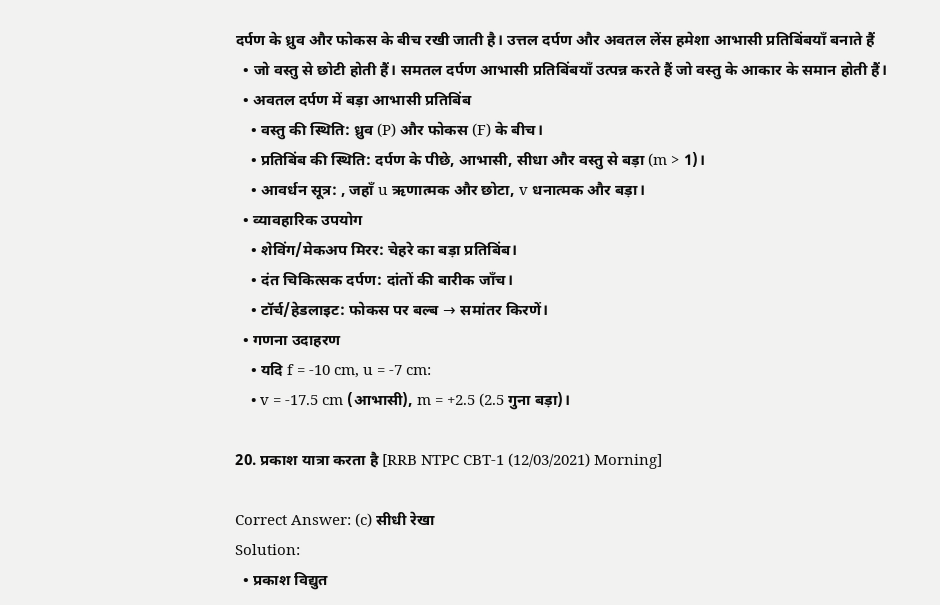दर्पण के ध्रुव और फोकस के बीच रखी जाती है। उत्तल दर्पण और अवतल लेंस हमेशा आभासी प्रतिबिंबयाँ बनाते हैं
  • जो वस्तु से छोटी होती हैं। समतल दर्पण आभासी प्रतिबिंबयाँ उत्पन्न करते हैं जो वस्तु के आकार के समान होती हैं।
  • अवतल दर्पण में बड़ा आभासी प्रतिबिंब
    • वस्तु की स्थिति: ध्रुव (P) और फोकस (F) के बीच।
    • प्रतिबिंब की स्थिति: दर्पण के पीछे, आभासी, सीधा और वस्तु से बड़ा (m > 1)।
    • आवर्धन सूत्र: , जहाँ u ऋणात्मक और छोटा, v धनात्मक और बड़ा।
  • व्यावहारिक उपयोग
    • शेविंग/मेकअप मिरर: चेहरे का बड़ा प्रतिबिंब।
    • दंत चिकित्सक दर्पण: दांतों की बारीक जाँच।
    • टॉर्च/हेडलाइट: फोकस पर बल्ब → समांतर किरणें।
  • गणना उदाहरण
    • यदि f = -10 cm, u = -7 cm:
    • v = -17.5 cm (आभासी), m = +2.5 (2.5 गुना बड़ा)।

20. प्रकाश यात्रा करता है [RRB NTPC CBT-1 (12/03/2021) Morning]

Correct Answer: (c) सीधी रेखा
Solution:
  • प्रकाश विद्युत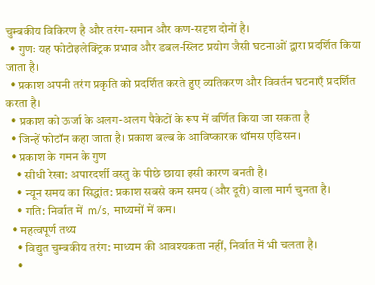चुम्बकीय विकिरण है और तरंग-समान और कण-सदृश दोनों है।
  • गुणः यह फोटोइलेक्ट्रिक प्रभाव और डबल-स्लिट प्रयोग जैसी घटनाओं द्वारा प्रदर्शित किया जाता है।
  • प्रकाश अपनी तरंग प्रकृति को प्रदर्शित करते हुए व्यतिकरण और विवर्तन घटनाएँ प्रदर्शित करता है।
  • प्रकाश को ऊर्जा के अलग-अलग पैकेटों के रूप में वर्णित किया जा सकता है
  • जिन्हें फोटॉन कहा जाता है। प्रकाश बल्ब के आविष्कारक थॉमस एडिसन।
  • प्रकाश के गमन के गुण
    • सीधी रेखा: अपारदर्शी वस्तु के पीछे छाया इसी कारण बनती है।
    • न्यून समय का सिद्धांत: प्रकाश सबसे कम समय (और दूरी) वाला मार्ग चुनता है।
    • गति: निर्वात में  m/s, माध्यमों में कम।
  • महत्वपूर्ण तथ्य
    • विद्युत चुम्बकीय तरंग: माध्यम की आवश्यकता नहीं, निर्वात में भी चलता है।
    •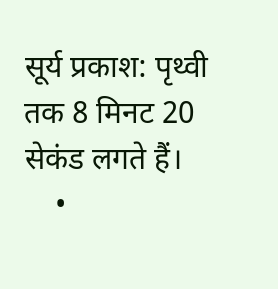सूर्य प्रकाश: पृथ्वी तक 8 मिनट 20 सेकंड लगते हैं।
    •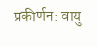प्रकीर्णन: वायु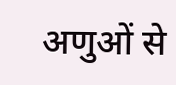अणुओं से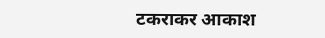टकराकर आकाश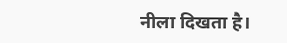नीला दिखता है।